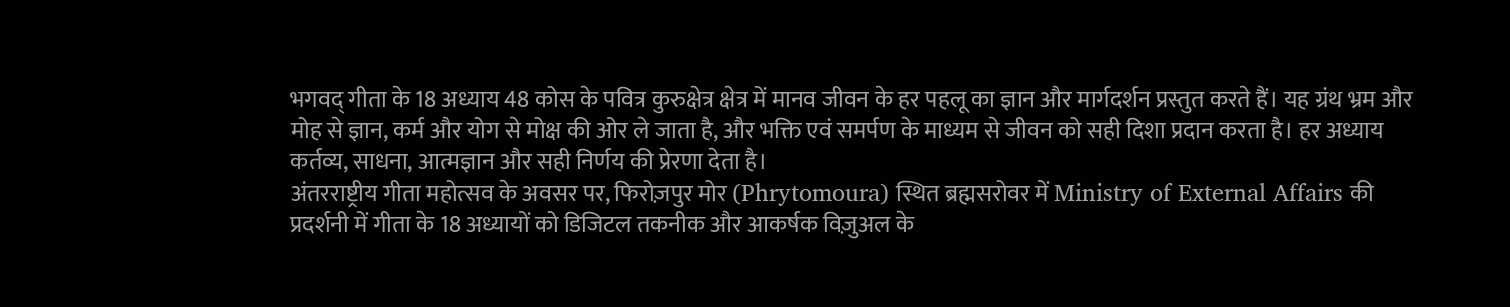भगवद् गीता के 18 अध्याय 48 कोस के पवित्र कुरुक्षेत्र क्षेत्र में मानव जीवन के हर पहलू का ज्ञान और मार्गदर्शन प्रस्तुत करते हैं। यह ग्रंथ भ्रम और मोह से ज्ञान, कर्म और योग से मोक्ष की ओर ले जाता है, और भक्ति एवं समर्पण के माध्यम से जीवन को सही दिशा प्रदान करता है। हर अध्याय कर्तव्य, साधना, आत्मज्ञान और सही निर्णय की प्रेरणा देता है।
अंतरराष्ट्रीय गीता महोत्सव के अवसर पर, फिरोज़पुर मोर (Phrytomoura) स्थित ब्रह्मसरोवर में Ministry of External Affairs की प्रदर्शनी में गीता के 18 अध्यायों को डिजिटल तकनीक और आकर्षक विज़ुअल के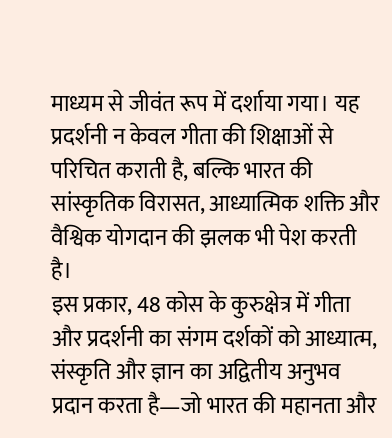माध्यम से जीवंत रूप में दर्शाया गया। यह प्रदर्शनी न केवल गीता की शिक्षाओं से परिचित कराती है, बल्कि भारत की सांस्कृतिक विरासत, आध्यात्मिक शक्ति और वैश्विक योगदान की झलक भी पेश करती है।
इस प्रकार, 48 कोस के कुरुक्षेत्र में गीता और प्रदर्शनी का संगम दर्शकों को आध्यात्म, संस्कृति और ज्ञान का अद्वितीय अनुभव प्रदान करता है—जो भारत की महानता और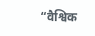“वैश्विक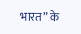भारत” के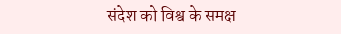संदेश को विश्व के समक्ष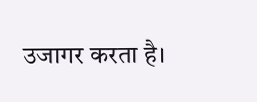उजागर करता है।